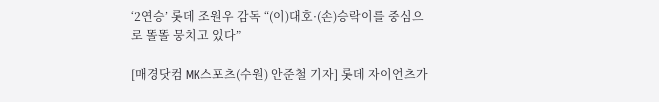‘2연승’ 롯데 조원우 감독 “(이)대호·(손)승락이를 중심으로 똘똘 뭉치고 있다”

[매경닷컴 MK스포츠(수원) 안준철 기자] 롯데 자이언츠가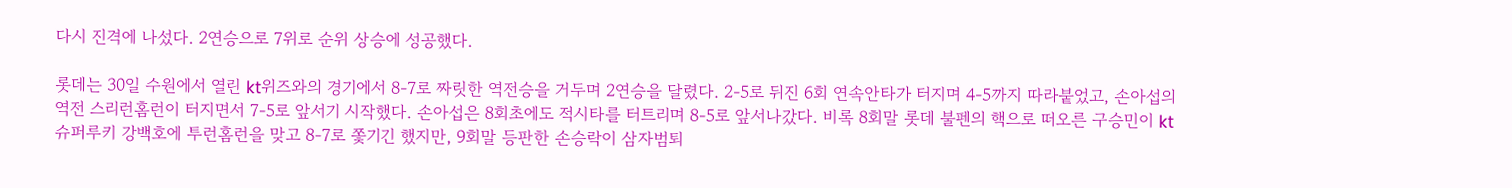다시 진격에 나섰다. 2연승으로 7위로 순위 상승에 성공했다.

롯데는 30일 수원에서 열린 kt위즈와의 경기에서 8-7로 짜릿한 역전승을 거두며 2연승을 달렸다. 2-5로 뒤진 6회 연속안타가 터지며 4-5까지 따라붙었고, 손아섭의 역전 스리런홈런이 터지면서 7-5로 앞서기 시작했다. 손아섭은 8회초에도 적시타를 터트리며 8-5로 앞서나갔다. 비록 8회말 롯데 불펜의 핵으로 떠오른 구승민이 kt 슈퍼루키 강백호에 투런홈런을 맞고 8-7로 쫓기긴 했지만, 9회말 등판한 손승락이 삼자범퇴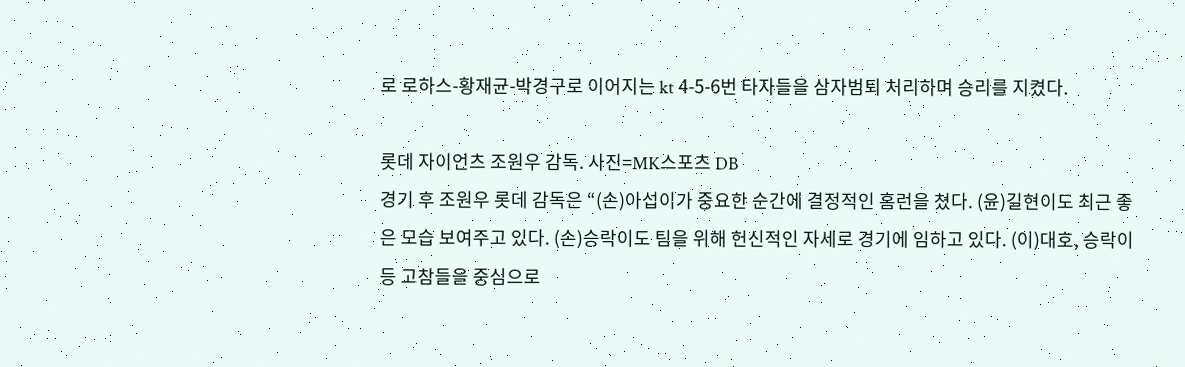로 로하스-황재균-박경구로 이어지는 kt 4-5-6번 타자들을 삼자범퇴 처리하며 승리를 지켰다.

롯데 자이언츠 조원우 감독. 사진=MK스포츠 DB
경기 후 조원우 롯데 감독은 “(손)아섭이가 중요한 순간에 결정적인 홈런을 쳤다. (윤)길현이도 최근 좋은 모습 보여주고 있다. (손)승락이도 팀을 위해 헌신적인 자세로 경기에 임하고 있다. (이)대호, 승락이 등 고참들을 중심으로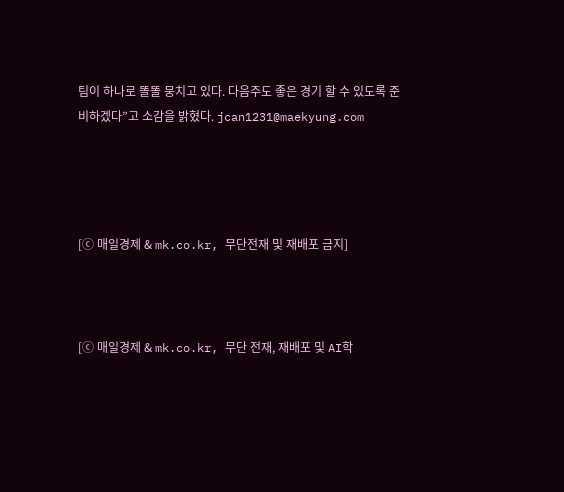팀이 하나로 똘똘 뭉치고 있다. 다음주도 좋은 경기 할 수 있도록 준비하겠다”고 소감을 밝혔다. jcan1231@maekyung.com




[ⓒ 매일경제 & mk.co.kr, 무단전재 및 재배포 금지]



[ⓒ 매일경제 & mk.co.kr, 무단 전재, 재배포 및 AI학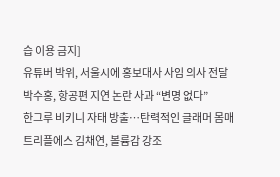습 이용 금지]
유튜버 박위, 서울시에 홍보대사 사임 의사 전달
박수홍, 항공편 지연 논란 사과 “변명 없다”
한그루 비키니 자태 방출…탄력적인 글래머 몸매
트리플에스 김채연, 볼륨감 강조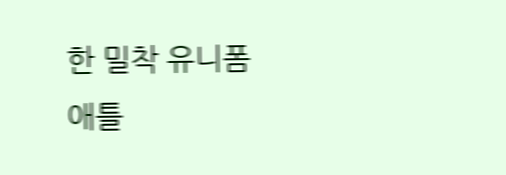한 밀착 유니폼
애틀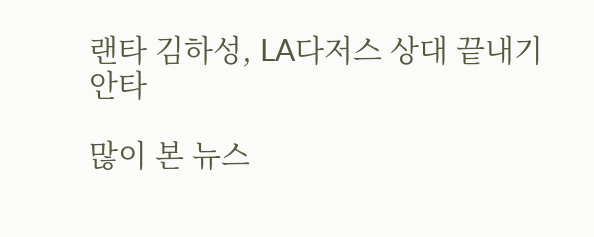랜타 김하성, LA다저스 상대 끝내기 안타

많이 본 뉴스